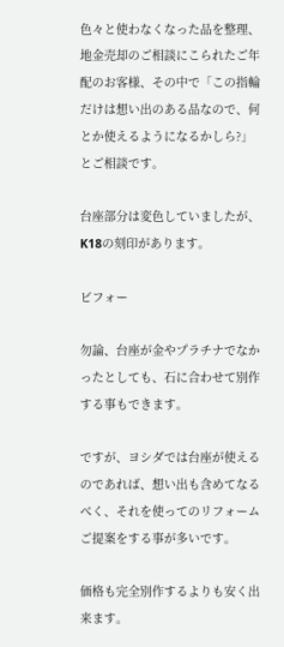色々と使わなくなった品を整理、地金売却のご相談にこられたご年配のお客様、その中で「この指輪だけは想い出のある品なので、何とか使えるようになるかしら?」とご相談です。

台座部分は変色していましたが、K18の刻印があります。

ビフォー

勿論、台座が金やプラチナでなかったとしても、石に合わせて別作する事もできます。

ですが、ヨシダでは台座が使えるのであれば、想い出も含めてなるべく、それを使ってのリフォームご提案をする事が多いです。

価格も完全別作するよりも安く出来ます。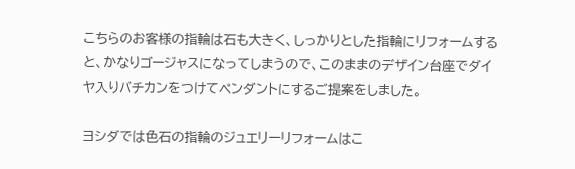こちらのお客様の指輪は石も大きく、しっかりとした指輪にリフォームすると、かなりゴージャスになってしまうので、このままのデザイン台座でダイヤ入りバチカンをつけてペンダントにするご提案をしました。

ヨシダでは色石の指輪のジュエリーリフォームはこ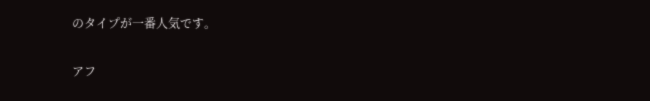のタイプが一番人気です。

アフ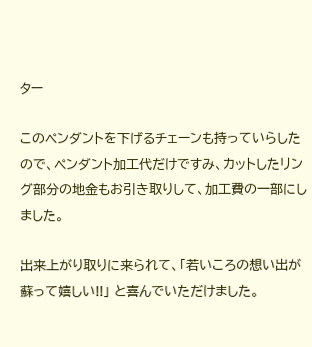ター

このペンダントを下げるチェーンも持っていらしたので、ペンダント加工代だけですみ、カットしたリング部分の地金もお引き取りして、加工費の一部にしました。

出来上がり取りに来られて、「若いころの想い出が蘇って嬉しい!!」 と喜んでいただけました。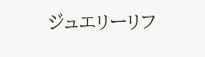ジュエリーリフ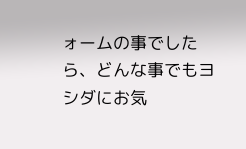ォームの事でしたら、どんな事でもヨシダにお気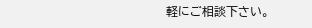軽にご相談下さい。